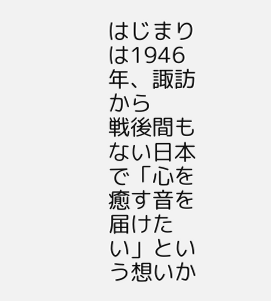はじまりは1946年、諏訪から
戦後間もない日本で「心を癒す音を届けたい」という想いか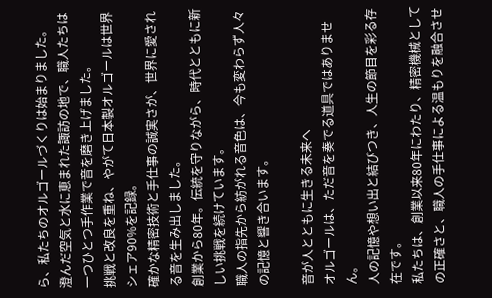ら、私たちのオルゴールづくりは始まりました。
澄んだ空気と水に恵まれた諏訪の地で、職人たちは一つひとつ手作業で音を磨き上げました。
挑戦と改良を重ね、やがて日本製オルゴールは世界シェア90%を記録。
確かな精密技術と手仕事の誠実さが、世界に愛される音を生み出しました。
創業から80年。伝統を守りながら、時代とともに新しい挑戦を続けています。
職人の指先から紡がれる音色は、今も変わらず人々の記憶と響き合います。

音が人とともに生きる未来へ
オルゴールは、ただ音を奏でる道具ではありません。
人の記憶や想い出と結びつき、人生の節目を彩る存在です。
私たちは、創業以来80年にわたり、精密機械としての正確さと、職人の手仕事による温もりを融合させ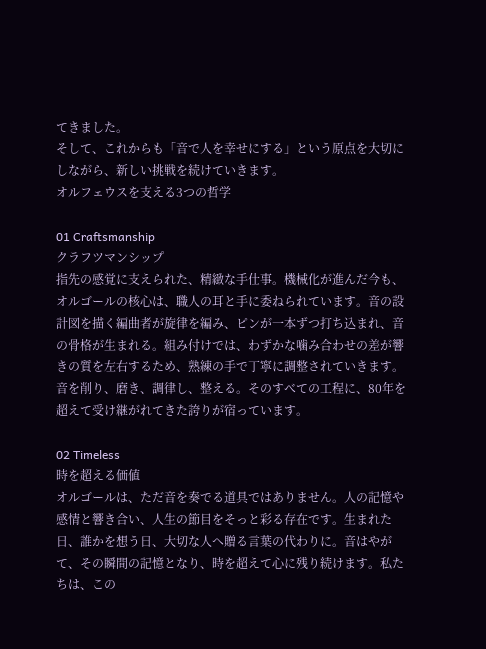てきました。
そして、これからも「音で人を幸せにする」という原点を大切にしながら、新しい挑戦を続けていきます。
オルフェウスを支える3つの哲学

01 Craftsmanship
クラフツマンシップ
指先の感覚に支えられた、精緻な手仕事。機械化が進んだ今も、オルゴールの核心は、職人の耳と手に委ねられています。音の設計図を描く編曲者が旋律を編み、ピンが一本ずつ打ち込まれ、音の骨格が生まれる。組み付けでは、わずかな噛み合わせの差が響きの質を左右するため、熟練の手で丁寧に調整されていきます。音を削り、磨き、調律し、整える。そのすべての工程に、80年を超えて受け継がれてきた誇りが宿っています。

02 Timeless
時を超える価値
オルゴールは、ただ音を奏でる道具ではありません。人の記憶や感情と響き合い、人生の節目をそっと彩る存在です。生まれた日、誰かを想う日、大切な人へ贈る言葉の代わりに。音はやがて、その瞬間の記憶となり、時を超えて心に残り続けます。私たちは、この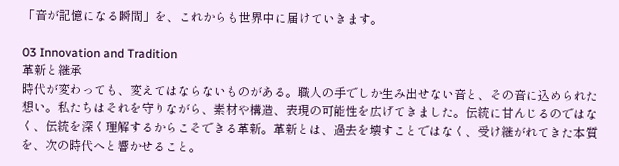「音が記憶になる瞬間」を、これからも世界中に届けていきます。

03 Innovation and Tradition
革新と継承
時代が変わっても、変えてはならないものがある。職人の手でしか生み出せない音と、その音に込められた想い。私たちはそれを守りながら、素材や構造、表現の可能性を広げてきました。伝統に甘んじるのではなく、伝統を深く理解するからこそできる革新。革新とは、過去を壊すことではなく、受け継がれてきた本質を、次の時代へと響かせること。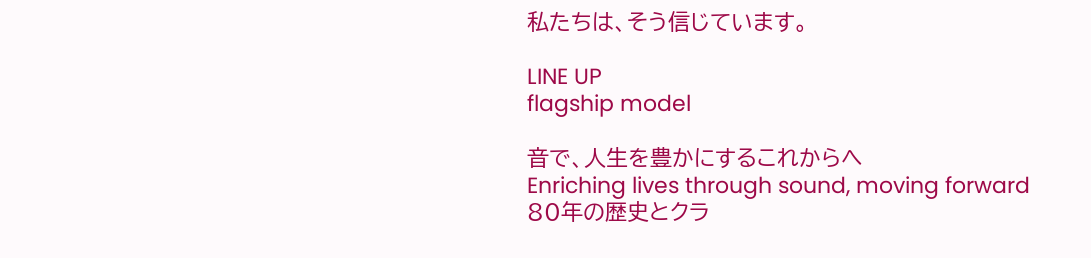私たちは、そう信じています。

LINE UP
flagship model

音で、人生を豊かにするこれからへ
Enriching lives through sound, moving forward
80年の歴史とクラ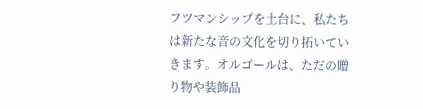フツマンシップを土台に、私たちは新たな音の文化を切り拓いていきます。オルゴールは、ただの贈り物や装飾品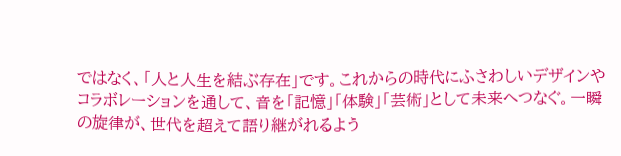ではなく、「人と人生を結ぶ存在」です。これからの時代にふさわしいデザインやコラボレーションを通して、音を「記憶」「体験」「芸術」として未来へつなぐ。一瞬の旋律が、世代を超えて語り継がれるよう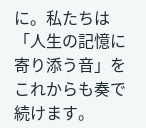に。私たちは「人生の記憶に寄り添う音」をこれからも奏で続けます。